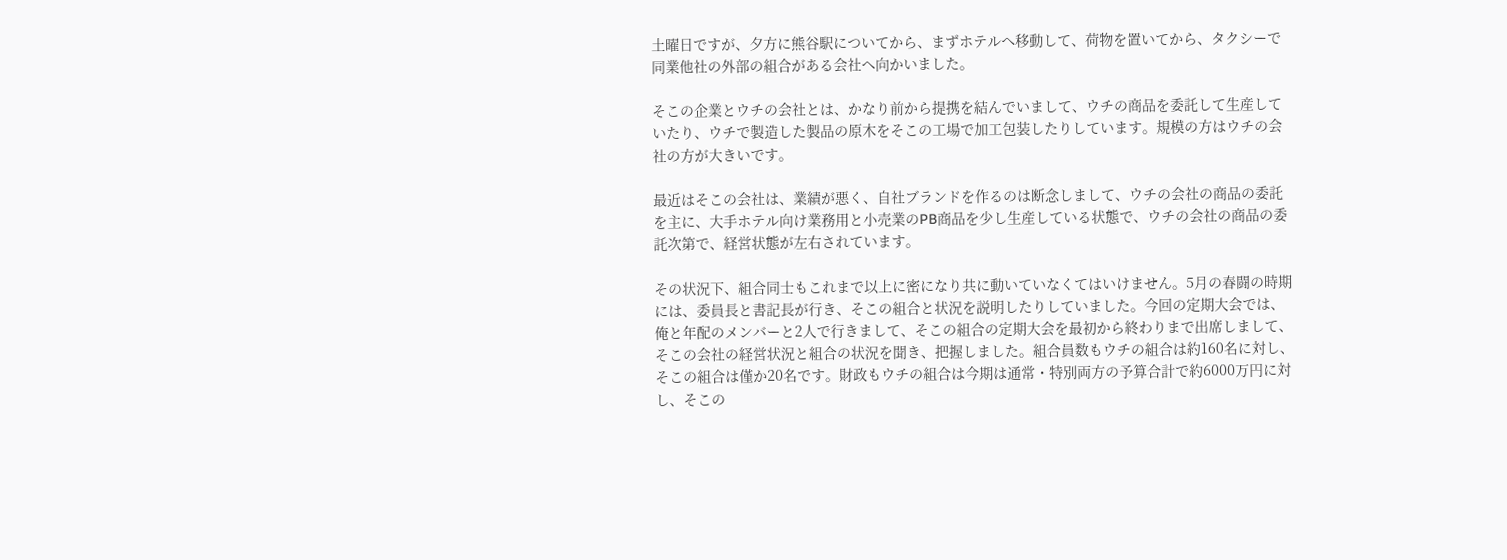土曜日ですが、夕方に熊谷駅についてから、まずホテルへ移動して、荷物を置いてから、タクシーで同業他社の外部の組合がある会社へ向かいました。

そこの企業とウチの会社とは、かなり前から提携を結んでいまして、ウチの商品を委託して生産していたり、ウチで製造した製品の原木をそこの工場で加工包装したりしています。規模の方はウチの会社の方が大きいです。

最近はそこの会社は、業績が悪く、自社ブランドを作るのは断念しまして、ウチの会社の商品の委託を主に、大手ホテル向け業務用と小売業のPB商品を少し生産している状態で、ウチの会社の商品の委託次第で、経営状態が左右されています。

その状況下、組合同士もこれまで以上に密になり共に動いていなくてはいけません。5月の春闘の時期には、委員長と書記長が行き、そこの組合と状況を説明したりしていました。今回の定期大会では、俺と年配のメンバーと2人で行きまして、そこの組合の定期大会を最初から終わりまで出席しまして、そこの会社の経営状況と組合の状況を聞き、把握しました。組合員数もウチの組合は約160名に対し、そこの組合は僅か20名です。財政もウチの組合は今期は通常・特別両方の予算合計で約6000万円に対し、そこの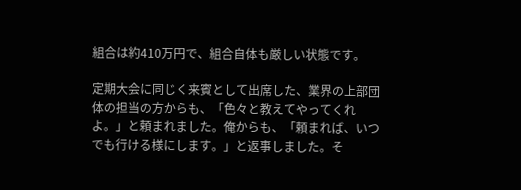組合は約410万円で、組合自体も厳しい状態です。

定期大会に同じく来賓として出席した、業界の上部団体の担当の方からも、「色々と教えてやってくれよ。」と頼まれました。俺からも、「頼まれば、いつでも行ける様にします。」と返事しました。そ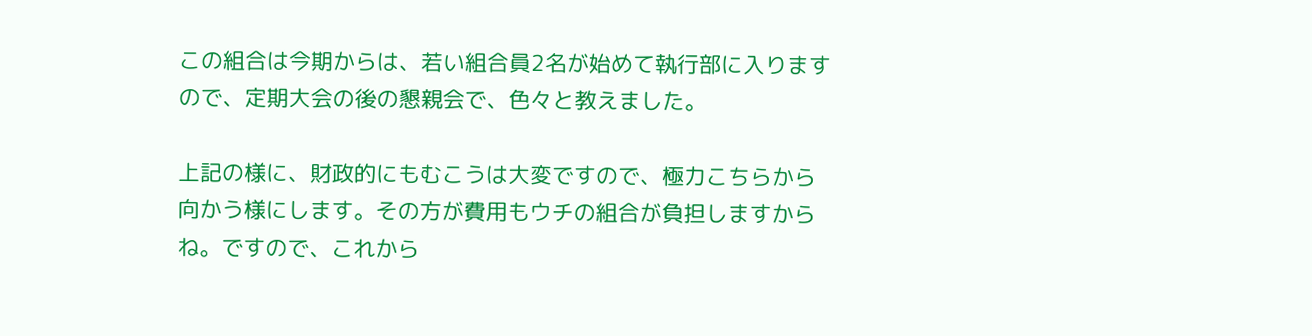この組合は今期からは、若い組合員2名が始めて執行部に入りますので、定期大会の後の懇親会で、色々と教えました。

上記の様に、財政的にもむこうは大変ですので、極力こちらから向かう様にします。その方が費用もウチの組合が負担しますからね。ですので、これから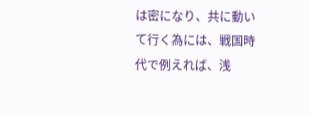は密になり、共に動いて行く為には、戦国時代で例えれば、浅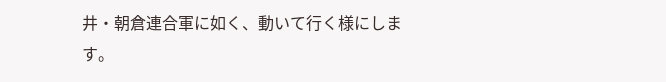井・朝倉連合軍に如く、動いて行く様にします。